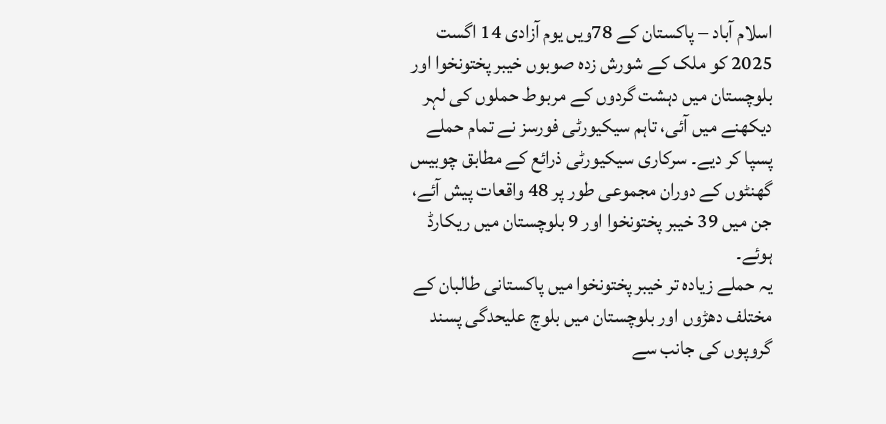اسلام آباد – پاکستان کے 78ویں یوم آزادی 14 اگست 2025 کو ملک کے شورش زدہ صوبوں خیبر پختونخوا اور بلوچستان میں دہشت گردوں کے مربوط حملوں کی لہر دیکھنے میں آئی، تاہم سیکیورٹی فورسز نے تمام حملے پسپا کر دیے۔ سرکاری سیکیورٹی ذرائع کے مطابق چوبیس گھنٹوں کے دوران مجموعی طور پر 48 واقعات پیش آئے، جن میں 39 خیبر پختونخوا اور 9 بلوچستان میں ریکارڈ ہوئے۔
یہ حملے زیادہ تر خیبر پختونخوا میں پاکستانی طالبان کے مختلف دھڑوں اور بلوچستان میں بلوچ علیحدگی پسند گروپوں کی جانب سے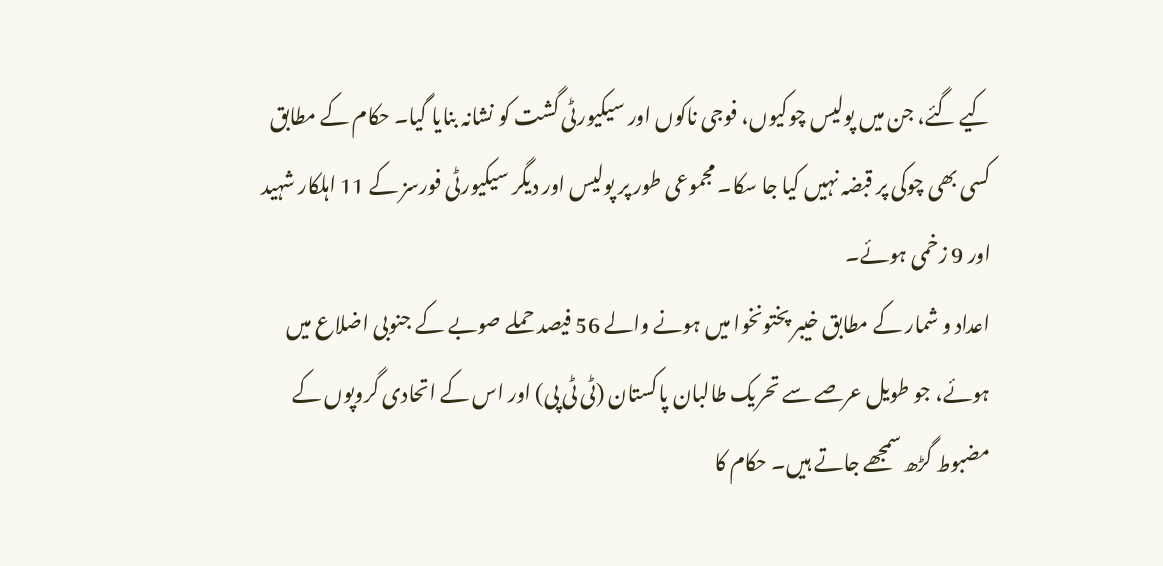کیے گئے، جن میں پولیس چوکیوں، فوجی ناکوں اور سیکیورٹی گشت کو نشانہ بنایا گیا۔ حکام کے مطابق کسی بھی چوکی پر قبضہ نہیں کیا جا سکا۔ مجموعی طور پر پولیس اور دیگر سیکیورٹی فورسز کے 11 اہلکار شہید اور 9 زخمی ہوئے۔
اعداد و شمار کے مطابق خیبر پختونخوا میں ہونے والے 56 فیصد حملے صوبے کے جنوبی اضلاع میں ہوئے، جو طویل عرصے سے تحریک طالبان پاکستان (ٹی ٹی پی) اور اس کے اتحادی گروپوں کے مضبوط گڑھ سمجھے جاتے ہیں۔ حکام کا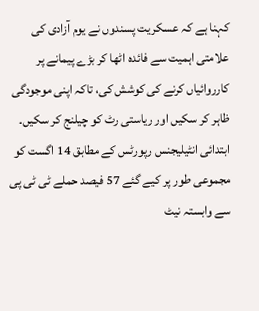کہنا ہے کہ عسکریت پسندوں نے یوم آزادی کی علامتی اہمیت سے فائدہ اٹھا کر بڑے پیمانے پر کارروائیاں کرنے کی کوشش کی، تاکہ اپنی موجودگی ظاہر کر سکیں اور ریاستی رٹ کو چیلنج کر سکیں۔
ابتدائی انٹیلیجنس رپورٹس کے مطابق 14 اگست کو مجموعی طور پر کیے گئے 57 فیصد حملے ٹی ٹی پی سے وابستہ نیٹ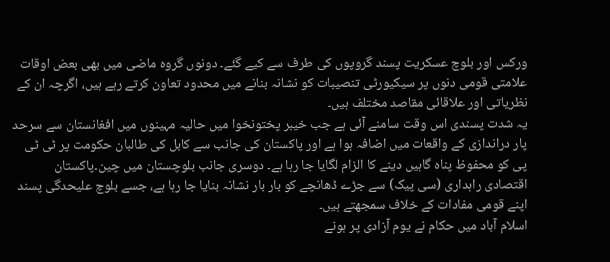ورکس اور بلوچ عسکریت پسند گروپوں کی طرف سے کیے گئے۔ دونوں گروہ ماضی میں بھی بعض اوقات علامتی قومی دنوں پر سیکیورٹی تنصیبات کو نشانہ بنانے میں محدود تعاون کرتے رہے ہیں، اگرچہ ان کے نظریاتی اور علاقائی مقاصد مختلف ہیں۔
یہ شدت پسندی اس وقت سامنے آئی ہے جب خیبر پختونخوا میں حالیہ مہینوں میں افغانستان سے سرحد پار دراندازی کے واقعات میں اضافہ ہوا ہے اور پاکستان کی جانب سے کابل کی طالبان حکومت پر ٹی ٹی پی کو محفوظ پناہ گاہیں دینے کا الزام لگایا جا رہا ہے۔ دوسری جانب بلوچستان میں چین۔پاکستان اقتصادی راہداری (سی پیک) سے جڑے ڈھانچے کو بار بار نشانہ بنایا جا رہا ہے، جسے بلوچ علیحدگی پسند اپنے قومی مفادات کے خلاف سمجھتے ہیں۔
اسلام آباد میں حکام نے یوم آزادی پر ہونے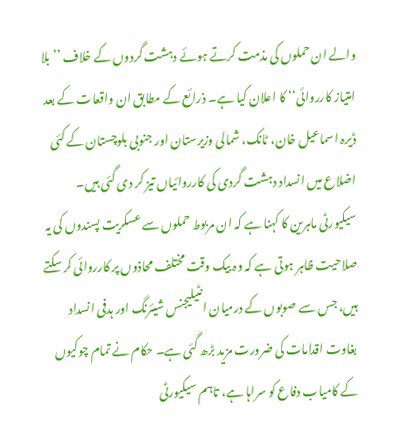والے ان حملوں کی مذمت کرتے ہوئے دہشت گردوں کے خلاف ’’بلا امتیاز کارروائی‘‘ کا اعلان کیا ہے۔ ذرائع کے مطابق ان واقعات کے بعد ڈیرہ اسماعیل خان، ٹانک، شمالی وزیرستان اور جنوبی بلوچستان کے کئی اضلاع میں انسداد دہشت گردی کی کارروائیاں تیز کر دی گئی ہیں۔
سیکیورٹی ماہرین کا کہنا ہے کہ ان مربوط حملوں سے عسکریت پسندوں کی یہ صلاحیت ظاہر ہوتی ہے کہ وہ بیک وقت مختلف محاذوں پر کارروائی کر سکتے ہیں، جس سے صوبوں کے درمیان انٹیلیجنس شیئرنگ اور ہدفی انسداد بغاوت اقدامات کی ضرورت مزید بڑھ گئی ہے۔ حکام نے تمام چوکیوں کے کامیاب دفاع کو سراہا ہے، تاہم سیکیورٹی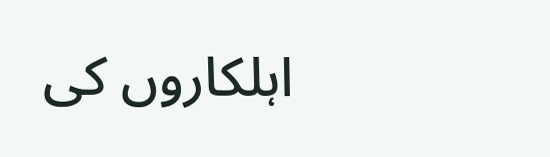اہلکاروں کی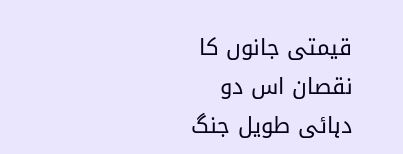قیمتی جانوں کا نقصان اس دو دہائی طویل جنگ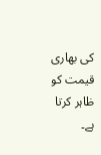کی بھاری قیمت کو ظاہر کرتا ہے۔